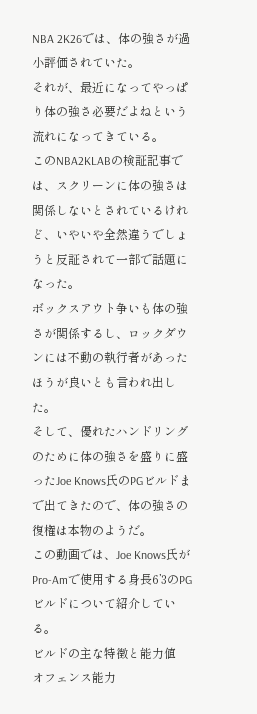NBA 2K26では、体の強さが過小評価されていた。
それが、最近になってやっぱり体の強さ必要だよねという流れになってきている。
このNBA2KLABの検証記事では、スクリーンに体の強さは関係しないとされているけれど、いやいや全然違うでしょうと反証されて一部で話題になった。
ボックスアウト争いも体の強さが関係するし、ロックダウンには不動の執行者があったほうが良いとも言われ出した。
そして、優れたハンドリングのために体の強さを盛りに盛ったJoe Knows氏のPGビルドまで出てきたので、体の強さの復権は本物のようだ。
この動画では、Joe Knows氏がPro-Amで使用する身長6’3のPGビルドについて紹介している。
ビルドの主な特徴と能力値
オフェンス能力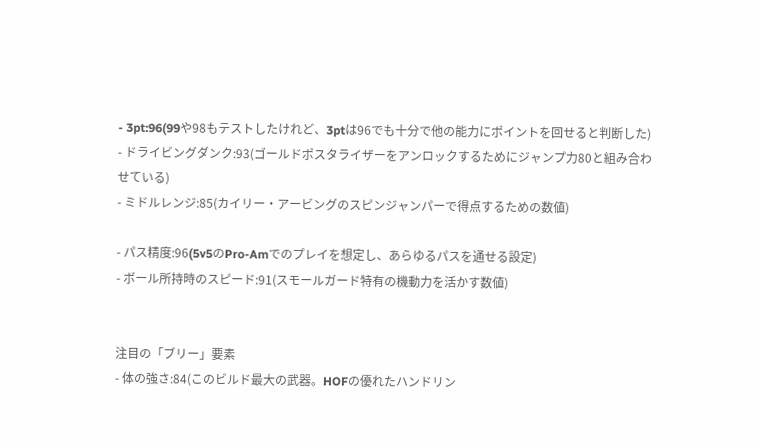- 3pt:96(99や98もテストしたけれど、3ptは96でも十分で他の能力にポイントを回せると判断した)
- ドライビングダンク:93(ゴールドポスタライザーをアンロックするためにジャンプ力80と組み合わせている)
- ミドルレンジ:85(カイリー・アービングのスピンジャンパーで得点するための数値)

- パス精度:96(5v5のPro-Amでのプレイを想定し、あらゆるパスを通せる設定)
- ボール所持時のスピード:91(スモールガード特有の機動力を活かす数値)


注目の「ブリー」要素
- 体の強さ:84(このビルド最大の武器。HOFの優れたハンドリン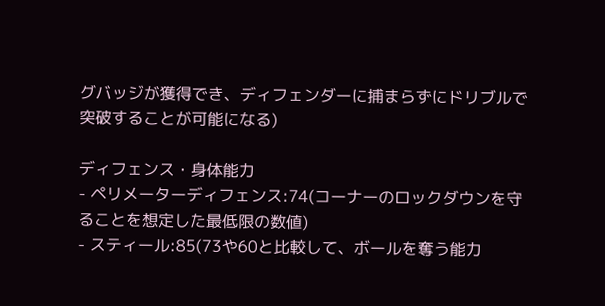グバッジが獲得でき、ディフェンダーに捕まらずにドリブルで突破することが可能になる)

ディフェンス・身体能力
- ペリメーターディフェンス:74(コーナーのロックダウンを守ることを想定した最低限の数値)
- スティール:85(73や60と比較して、ボールを奪う能力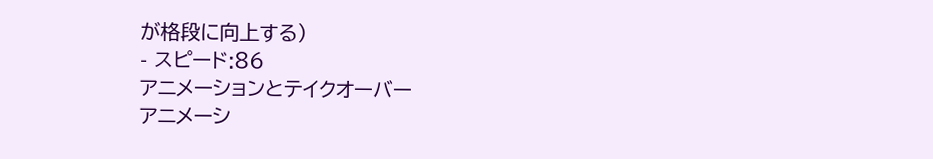が格段に向上する)
- スピード:86
アニメーションとテイクオーバー
アニメーシ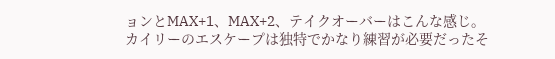ョンとMAX+1、MAX+2、テイクオーバーはこんな感じ。
カイリーのエスケープは独特でかなり練習が必要だったそ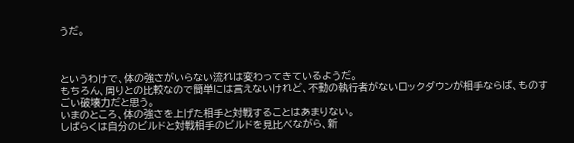うだ。



というわけで、体の強さがいらない流れは変わってきているようだ。
もちろん、周りとの比較なので簡単には言えないけれど、不動の執行者がないロックダウンが相手ならば、ものすごい破壊力だと思う。
いまのところ、体の強さを上げた相手と対戦することはあまりない。
しばらくは自分のビルドと対戦相手のビルドを見比べながら、新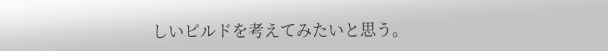しいビルドを考えてみたいと思う。